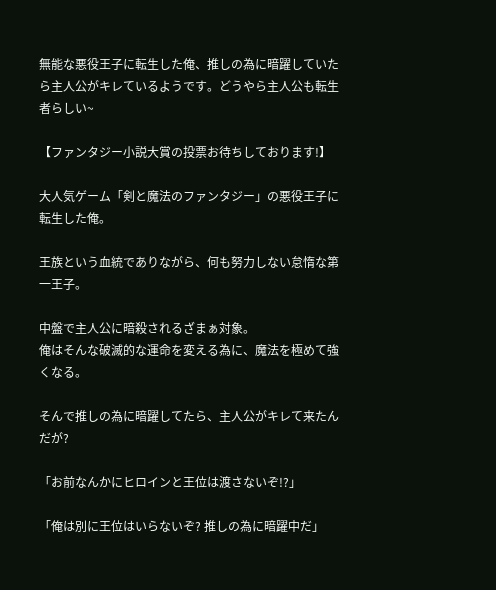無能な悪役王子に転生した俺、推しの為に暗躍していたら主人公がキレているようです。どうやら主人公も転生者らしい~

【ファンタジー小説大賞の投票お待ちしております!】

大人気ゲーム「剣と魔法のファンタジー」の悪役王子に転生した俺。

王族という血統でありながら、何も努力しない怠惰な第一王子。

中盤で主人公に暗殺されるざまぁ対象。
俺はそんな破滅的な運命を変える為に、魔法を極めて強くなる。

そんで推しの為に暗躍してたら、主人公がキレて来たんだが?

「お前なんかにヒロインと王位は渡さないぞ!?」

「俺は別に王位はいらないぞ? 推しの為に暗躍中だ」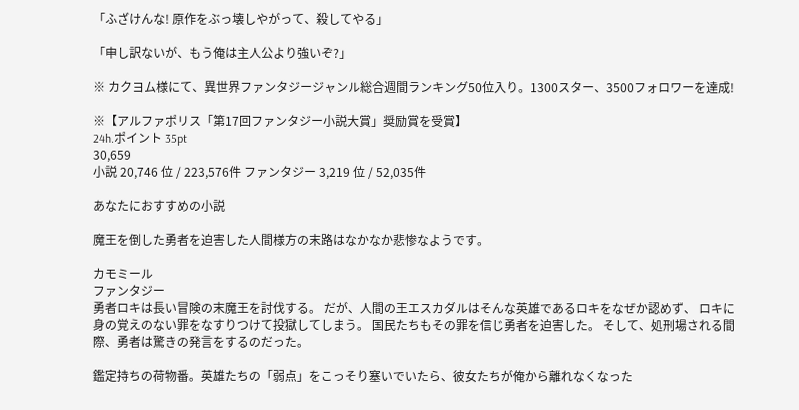「ふざけんな! 原作をぶっ壊しやがって、殺してやる」

「申し訳ないが、もう俺は主人公より強いぞ?」

※ カクヨム様にて、異世界ファンタジージャンル総合週間ランキング50位入り。1300スター、3500フォロワーを達成!

※【アルファポリス「第17回ファンタジー小説大賞」奨励賞を受賞】
24h.ポイント 35pt
30,659
小説 20,746 位 / 223,576件 ファンタジー 3,219 位 / 52,035件

あなたにおすすめの小説

魔王を倒した勇者を迫害した人間様方の末路はなかなか悲惨なようです。

カモミール
ファンタジー
勇者ロキは長い冒険の末魔王を討伐する。 だが、人間の王エスカダルはそんな英雄であるロキをなぜか認めず、 ロキに身の覚えのない罪をなすりつけて投獄してしまう。 国民たちもその罪を信じ勇者を迫害した。 そして、処刑場される間際、勇者は驚きの発言をするのだった。

鑑定持ちの荷物番。英雄たちの「弱点」をこっそり塞いでいたら、彼女たちが俺から離れなくなった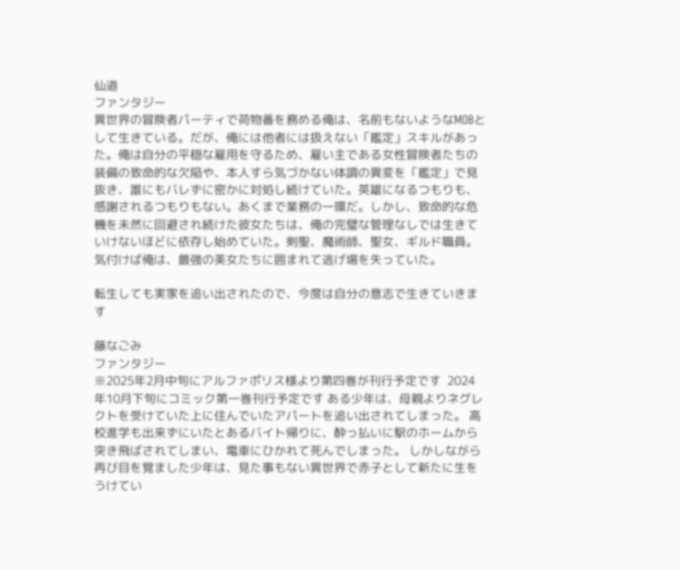仙道
ファンタジー
異世界の冒険者パーティで荷物番を務める俺は、名前もないようなMOBとして生きている。だが、俺には他者には扱えない「鑑定」スキルがあった。俺は自分の平穏な雇用を守るため、雇い主である女性冒険者たちの装備の致命的な欠陥や、本人すら気づかない体調の異変を「鑑定」で見抜き、誰にもバレずに密かに対処し続けていた。英雄になるつもりも、感謝されるつもりもない。あくまで業務の一環だ。しかし、致命的な危機を未然に回避され続けた彼女たちは、俺の完璧な管理なしでは生きていけないほどに依存し始めていた。剣聖、魔術師、聖女、ギルド職員。気付けば俺は、最強の美女たちに囲まれて逃げ場を失っていた。

転生しても実家を追い出されたので、今度は自分の意志で生きていきます

藤なごみ
ファンタジー
※2025年2月中旬にアルファポリス様より第四巻が刊行予定です  2024年10月下旬にコミック第一巻刊行予定です ある少年は、母親よりネグレクトを受けていた上に住んでいたアパートを追い出されてしまった。 高校進学も出来ずにいたとあるバイト帰りに、酔っ払いに駅のホームから突き飛ばされてしまい、電車にひかれて死んでしまった。 しかしながら再び目を覚ました少年は、見た事もない異世界で赤子として新たに生をうけてい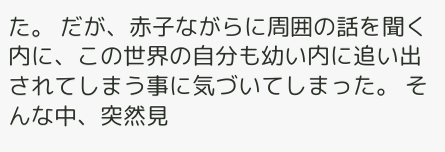た。 だが、赤子ながらに周囲の話を聞く内に、この世界の自分も幼い内に追い出されてしまう事に気づいてしまった。 そんな中、突然見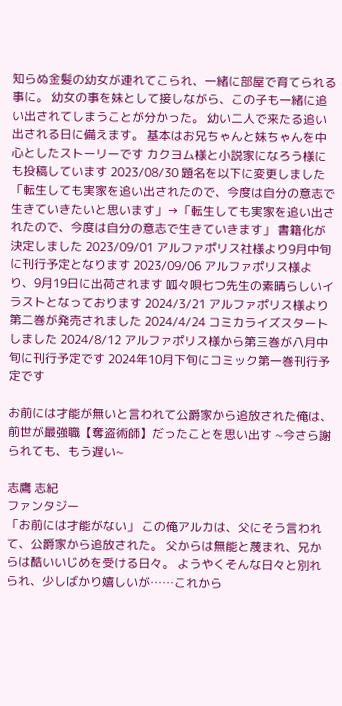知らぬ金髪の幼女が連れてこられ、一緒に部屋で育てられる事に。 幼女の事を妹として接しながら、この子も一緒に追い出されてしまうことが分かった。 幼い二人で来たる追い出される日に備えます。 基本はお兄ちゃんと妹ちゃんを中心としたストーリーです カクヨム様と小説家になろう様にも投稿しています 2023/08/30 題名を以下に変更しました 「転生しても実家を追い出されたので、今度は自分の意志で生きていきたいと思います」→「転生しても実家を追い出されたので、今度は自分の意志で生きていきます」 書籍化が決定しました 2023/09/01 アルファポリス社様より9月中旬に刊行予定となります 2023/09/06 アルファポリス様より、9月19日に出荷されます 呱々唄七つ先生の素晴らしいイラストとなっております 2024/3/21 アルファポリス様より第二巻が発売されました 2024/4/24 コミカライズスタートしました 2024/8/12 アルファポリス様から第三巻が八月中旬に刊行予定です 2024年10月下旬にコミック第一巻刊行予定です

お前には才能が無いと言われて公爵家から追放された俺は、前世が最強職【奪盗術師】だったことを思い出す ~今さら謝られても、もう遅い~

志鷹 志紀
ファンタジー
「お前には才能がない」 この俺アルカは、父にそう言われて、公爵家から追放された。 父からは無能と蔑まれ、兄からは酷いいじめを受ける日々。 ようやくそんな日々と別れられ、少しばかり嬉しいが……これから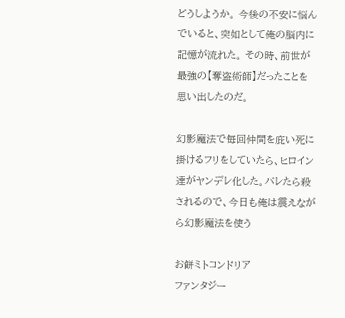どうしようか。 今後の不安に悩んでいると、突如として俺の脳内に記憶が流れた。 その時、前世が最強の【奪盗術師】だったことを思い出したのだ。

幻影魔法で毎回仲間を庇い死に掛けるフリをしていたら、ヒロイン達がヤンデレ化した。バレたら殺されるので、今日も俺は震えながら幻影魔法を使う

お餅ミトコンドリア
ファンタジー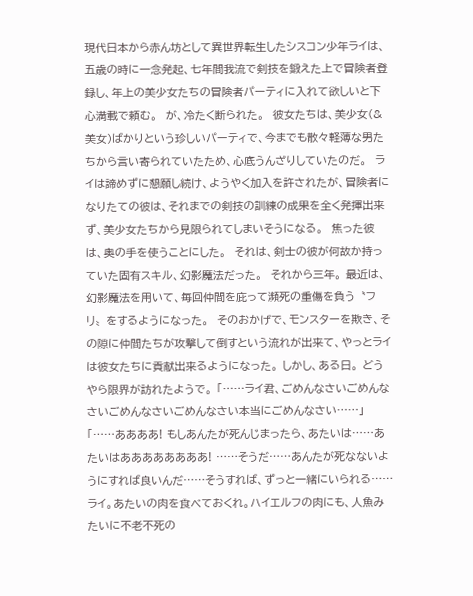現代日本から赤ん坊として異世界転生したシスコン少年ライは、五歳の時に一念発起、七年間我流で剣技を鍛えた上で冒険者登録し、年上の美少女たちの冒険者パーティに入れて欲しいと下心満載で頼む。  が、冷たく断られた。  彼女たちは、美少女(&美女)ばかりという珍しいパーティで、今までも散々軽薄な男たちから言い寄られていたため、心底うんざりしていたのだ。  ライは諦めずに懇願し続け、ようやく加入を許されたが、冒険者になりたての彼は、それまでの剣技の訓練の成果を全く発揮出来ず、美少女たちから見限られてしまいそうになる。  焦った彼は、奥の手を使うことにした。  それは、剣士の彼が何故か持っていた固有スキル、幻影魔法だった。  それから三年。 最近は、幻影魔法を用いて、毎回仲間を庇って瀕死の重傷を負う〝フリ〟をするようになった。  そのおかげで、モンスターを欺き、その隙に仲間たちが攻撃して倒すという流れが出来て、やっとライは彼女たちに貢献出来るようになった。 しかし、ある日。 どうやら限界が訪れたようで。 「……ライ君、ごめんなさいごめんなさいごめんなさいごめんなさい本当にごめんなさい……」 「……ああああ! もしあんたが死んじまったら、あたいは……あたいはああああああああ! ……そうだ……あんたが死なないようにすれば良いんだ……そうすれば、ずっと一緒にいられる……ライ。あたいの肉を食べておくれ。ハイエルフの肉にも、人魚みたいに不老不死の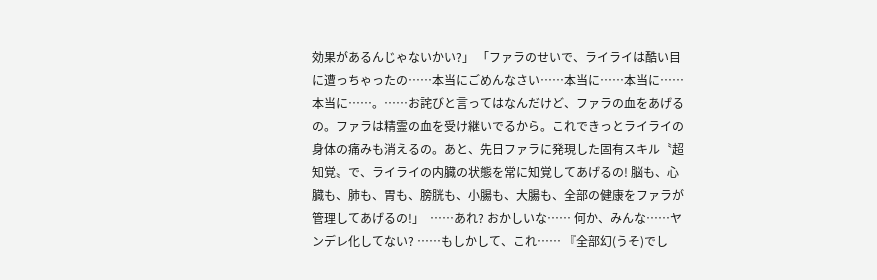効果があるんじゃないかい?」 「ファラのせいで、ライライは酷い目に遭っちゃったの……本当にごめんなさい……本当に……本当に……本当に……。……お詫びと言ってはなんだけど、ファラの血をあげるの。ファラは精霊の血を受け継いでるから。これできっとライライの身体の痛みも消えるの。あと、先日ファラに発現した固有スキル〝超知覚〟で、ライライの内臓の状態を常に知覚してあげるの! 脳も、心臓も、肺も、胃も、膀胱も、小腸も、大腸も、全部の健康をファラが管理してあげるの!」  ……あれ? おかしいな…… 何か、みんな……ヤンデレ化してない? ……もしかして、これ…… 『全部幻(うそ)でし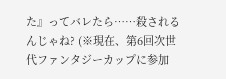た』ってバレたら……殺されるんじゃね? (※現在、第6回次世代ファンタジーカップに参加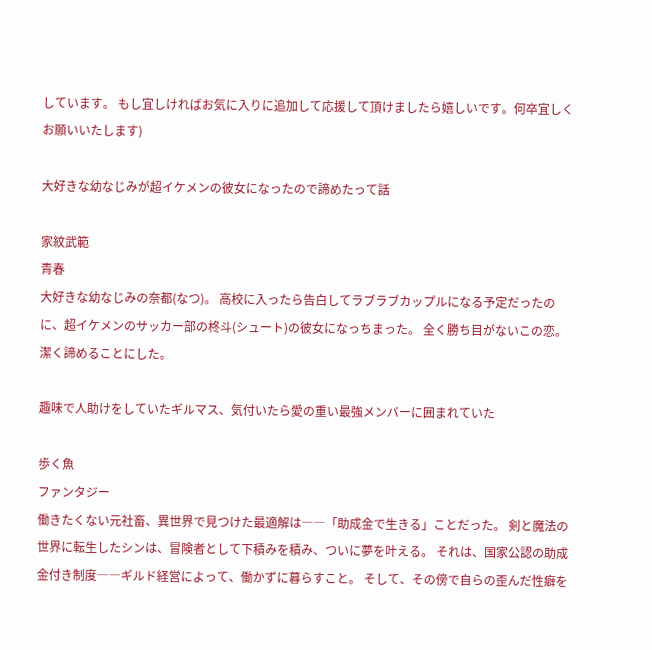しています。 もし宜しければお気に入りに追加して応援して頂けましたら嬉しいです。何卒宜しくお願いいたします)

大好きな幼なじみが超イケメンの彼女になったので諦めたって話

家紋武範
青春
大好きな幼なじみの奈都(なつ)。 高校に入ったら告白してラブラブカップルになる予定だったのに、超イケメンのサッカー部の柊斗(シュート)の彼女になっちまった。 全く勝ち目がないこの恋。 潔く諦めることにした。

趣味で人助けをしていたギルマス、気付いたら愛の重い最強メンバーに囲まれていた

歩く魚
ファンタジー
働きたくない元社畜、異世界で見つけた最適解は――「助成金で生きる」ことだった。 剣と魔法の世界に転生したシンは、冒険者として下積みを積み、ついに夢を叶える。 それは、国家公認の助成金付き制度――ギルド経営によって、働かずに暮らすこと。 そして、その傍で自らの歪んだ性癖を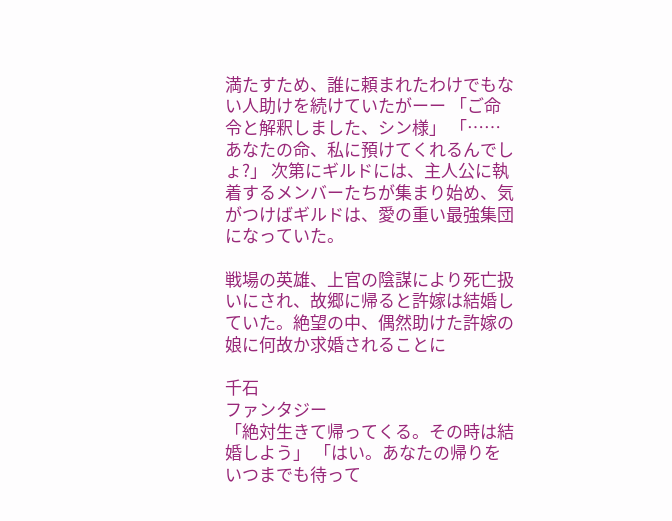満たすため、誰に頼まれたわけでもない人助けを続けていたがーー 「ご命令と解釈しました、シン様」 「……あなたの命、私に預けてくれるんでしょ?」 次第にギルドには、主人公に執着するメンバーたちが集まり始め、気がつけばギルドは、愛の重い最強集団になっていた。

戦場の英雄、上官の陰謀により死亡扱いにされ、故郷に帰ると許嫁は結婚していた。絶望の中、偶然助けた許嫁の娘に何故か求婚されることに

千石
ファンタジー
「絶対生きて帰ってくる。その時は結婚しよう」 「はい。あなたの帰りをいつまでも待って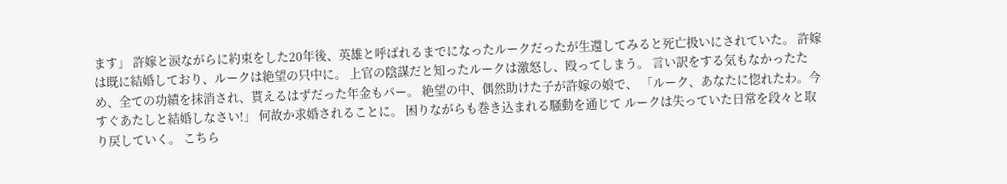ます」 許嫁と涙ながらに約束をした20年後、英雄と呼ばれるまでになったルークだったが生還してみると死亡扱いにされていた。 許嫁は既に結婚しており、ルークは絶望の只中に。 上官の陰謀だと知ったルークは激怒し、殴ってしまう。 言い訳をする気もなかったため、全ての功績を抹消され、貰えるはずだった年金もパー。 絶望の中、偶然助けた子が許嫁の娘で、 「ルーク、あなたに惚れたわ。今すぐあたしと結婚しなさい!」 何故か求婚されることに。 困りながらも巻き込まれる騒動を通じて ルークは失っていた日常を段々と取り戻していく。 こちら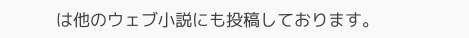は他のウェブ小説にも投稿しております。